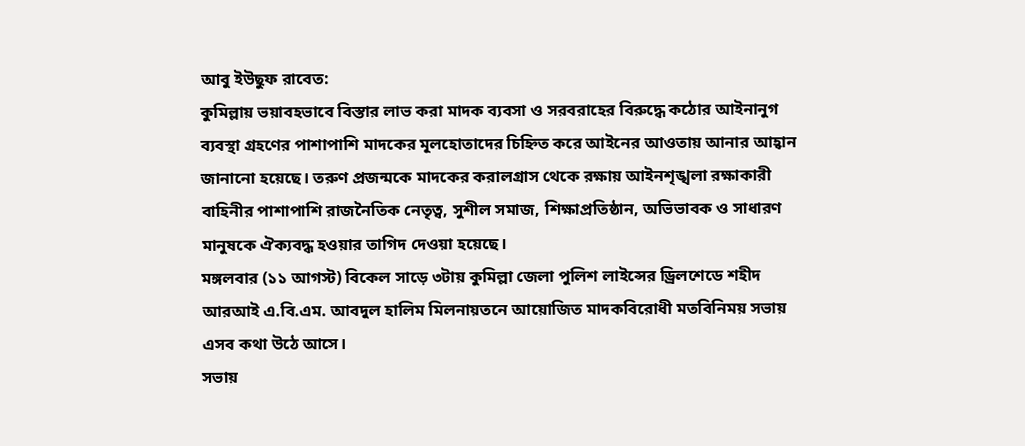আবু ইউছুফ রাবেত:
কুমিল্লায় ভয়াবহভাবে বিস্তার লাভ করা মাদক ব্যবসা ও সরবরাহের বিরুদ্ধে কঠোর আইনানুগ ব্যবস্থা গ্রহণের পাশাপাশি মাদকের মূলহোতাদের চিহ্নিত করে আইনের আওতায় আনার আহ্বান জানানো হয়েছে। তরুণ প্রজন্মকে মাদকের করালগ্রাস থেকে রক্ষায় আইনশৃঙ্খলা রক্ষাকারী বাহিনীর পাশাপাশি রাজনৈতিক নেতৃত্ব, সুশীল সমাজ, শিক্ষাপ্রতিষ্ঠান, অভিভাবক ও সাধারণ মানুষকে ঐক্যবদ্ধ হওয়ার তাগিদ দেওয়া হয়েছে।
মঙ্গলবার (১১ আগস্ট) বিকেল সাড়ে ৩টায় কুমিল্লা জেলা পুলিশ লাইন্সের ড্রিলশেডে শহীদ আরআই এ.বি.এম. আবদুল হালিম মিলনায়তনে আয়োজিত মাদকবিরোধী মতবিনিময় সভায় এসব কথা উঠে আসে।
সভায়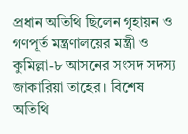প্রধান অতিথি ছিলেন গৃহায়ন ও গণপূর্ত মন্ত্রণালয়ের মন্ত্রী ও কুমিল্লা-৮ আসনের সংসদ সদস্য জাকারিয়া তাহের। বিশেষ অতিথি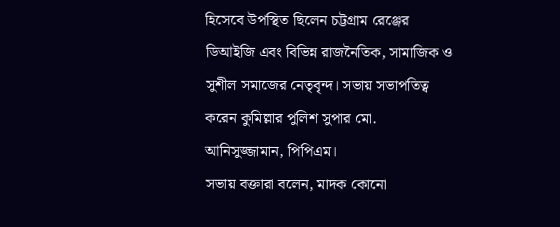হিসেবে উপস্থিত ছিলেন চট্টগ্রাম রেঞ্জের ডিআইজি এবং বিভিন্ন রাজনৈতিক, সামাজিক ও সুশীল সমাজের নেতৃবৃন্দ। সভায় সভাপতিত্ব করেন কুমিল্লার পুলিশ সুপার মো. আনিসুজ্জামান, পিপিএম।
সভায় বক্তারা বলেন, মাদক কোনো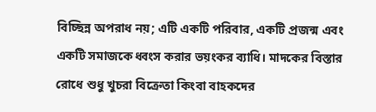বিচ্ছিন্ন অপরাধ নয়; এটি একটি পরিবার, একটি প্রজন্ম এবং একটি সমাজকে ধ্বংস করার ভয়ংকর ব্যাধি। মাদকের বিস্তার রোধে শুধু খুচরা বিক্রেতা কিংবা বাহকদের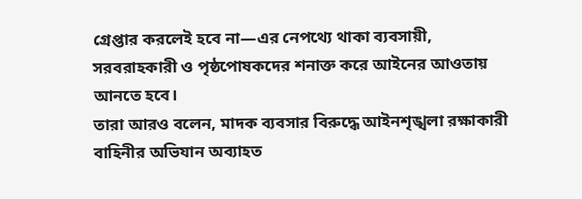গ্রেপ্তার করলেই হবে না—এর নেপথ্যে থাকা ব্যবসায়ী, সরবরাহকারী ও পৃষ্ঠপোষকদের শনাক্ত করে আইনের আওতায় আনতে হবে।
তারা আরও বলেন, মাদক ব্যবসার বিরুদ্ধে আইনশৃঙ্খলা রক্ষাকারী বাহিনীর অভিযান অব্যাহত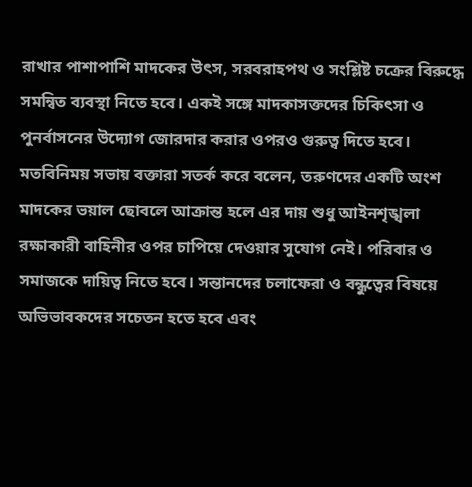রাখার পাশাপাশি মাদকের উৎস, সরবরাহপথ ও সংশ্লিষ্ট চক্রের বিরুদ্ধে সমন্বিত ব্যবস্থা নিতে হবে। একই সঙ্গে মাদকাসক্তদের চিকিৎসা ও পুনর্বাসনের উদ্যোগ জোরদার করার ওপরও গুরুত্ব দিতে হবে।
মতবিনিময় সভায় বক্তারা সতর্ক করে বলেন, তরুণদের একটি অংশ মাদকের ভয়াল ছোবলে আক্রান্ত হলে এর দায় শুধু আইনশৃঙ্খলা রক্ষাকারী বাহিনীর ওপর চাপিয়ে দেওয়ার সুযোগ নেই। পরিবার ও সমাজকে দায়িত্ব নিতে হবে। সন্তানদের চলাফেরা ও বন্ধুত্বের বিষয়ে অভিভাবকদের সচেতন হতে হবে এবং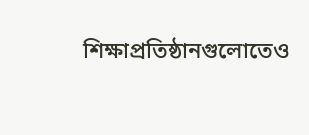শিক্ষাপ্রতিষ্ঠানগুলোতেও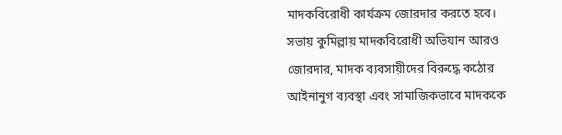মাদকবিরোধী কার্যক্রম জোরদার করতে হবে।
সভায় কুমিল্লায় মাদকবিরোধী অভিযান আরও জোরদার, মাদক ব্যবসায়ীদের বিরুদ্ধে কঠোর আইনানুগ ব্যবস্থা এবং সামাজিকভাবে মাদককে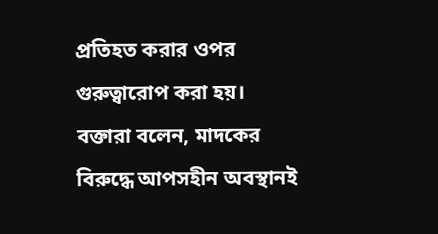প্রতিহত করার ওপর গুরুত্বারোপ করা হয়।
বক্তারা বলেন, মাদকের বিরুদ্ধে আপসহীন অবস্থানই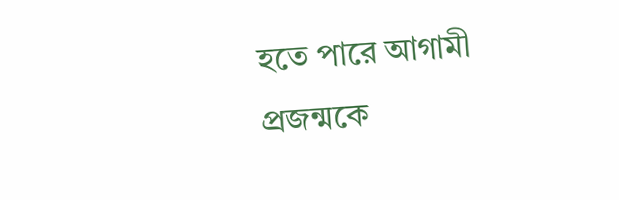হতে পারে আগামী প্রজন্মকে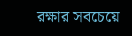রক্ষার সবচেয়ে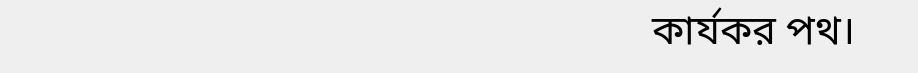কার্যকর পথ।